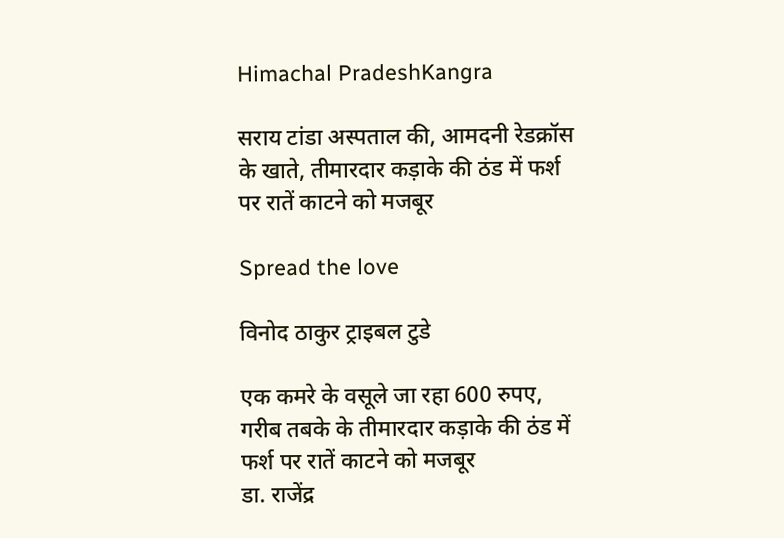Himachal PradeshKangra

सराय टांडा अस्पताल की, आमदनी रेडक्रॉस के खाते, तीमारदार कड़ाके की ठंड में फर्श पर रातें काटने को मजबूर

Spread the love

विनोद ठाकुर ट्राइबल टुडे

एक कमरे के वसूले जा रहा 600 रुपए, गरीब तबके के तीमारदार कड़ाके की ठंड में फर्श पर रातें काटने को मजबूर
डा. राजेंद्र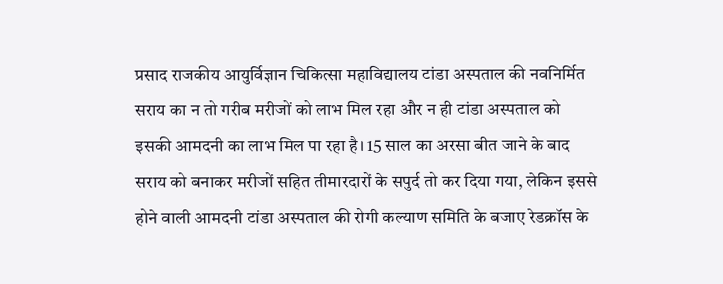प्रसाद राजकीय आयुर्विज्ञान चिकित्सा महाविद्यालय टांडा अस्पताल की नवनिर्मित सराय का न तो गरीब मरीजों को लाभ मिल रहा और न ही टांडा अस्पताल को इसकी आमदनी का लाभ मिल पा रहा है। 15 साल का अरसा बीत जाने के बाद सराय को बनाकर मरीजों सहित तीमारदारों के सपुर्द तो कर दिया गया, लेकिन इससे होने वाली आमदनी टांडा अस्पताल की रोगी कल्याण समिति के बजाए रेडक्रॉस के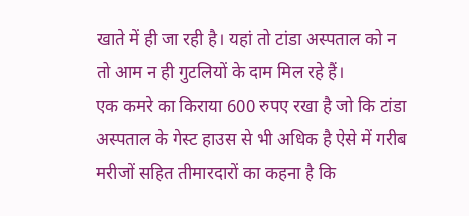खाते में ही जा रही है। यहां तो टांडा अस्पताल को न तो आम न ही गुटलियों के दाम मिल रहे हैं।
एक कमरे का किराया 600 रुपए रखा है जो कि टांडा अस्पताल के गेस्ट हाउस से भी अधिक है ऐसे में गरीब मरीजों सहित तीमारदारों का कहना है कि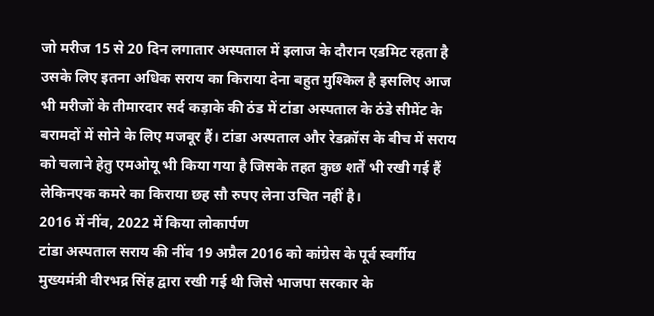जो मरीज 15 से 20 दिन लगातार अस्पताल में इलाज के दौरान एडमिट रहता है उसके लिए इतना अधिक सराय का किराया देना बहुत मुश्किल है इसलिए आज भी मरीजों के तीमारदार सर्द कड़ाके की ठंड में टांडा अस्पताल के ठंडे सीमेंट के बरामदों में सोने के लिए मजबूर हैं। टांडा अस्पताल और रेडक्रॉस के बीच में सराय को चलाने हेतु एमओयू भी किया गया है जिसके तहत कुछ शर्तें भी रखी गई हैं लेकिनएक कमरे का किराया छह सौ रुपए लेना उचित नहीं है।
2016 में नींव, 2022 में किया लोकार्पण
टांडा अस्पताल सराय की नींव 19 अप्रैल 2016 को कांग्रेस के पूर्व स्वर्गीय मुख्यमंत्री वीरभद्र सिंह द्वारा रखी गई थी जिसे भाजपा सरकार के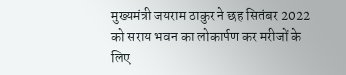मुख्यमंत्री जयराम ठाकुर ने छह सितंबर 2022 को सराय भवन का लोकार्पण कर मरीजों के लिए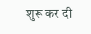शुरू कर दी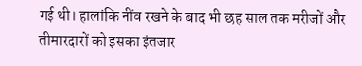गई थी। हालांकि नींव रखने के बाद भी छह साल तक मरीजों और तीमारदारों को इसका इंतजार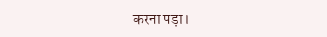करना पड़ा।